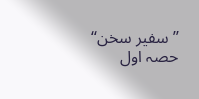’’ سفیر سخن‘‘ حصہ اول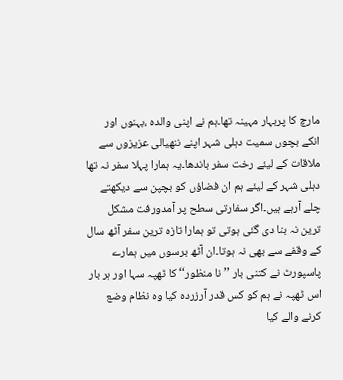مارچ کا پربہار مہینہ تھا۔ہم نے اپنی والدہ ،بہنوں اور انکے بچوں سمیت دہلی شہر اپنے ننھیالی عزیزوں سے ملاقات کے لیئے رخت سفر باندھا۔یہ ہمارا پہلا سفر نہ تھا دہلی شہر کے لیئے ہم ان فضاؤں کو بچپن سے دیکھتے چلے آرہے ہیں۔اگر سفارتی سطح پر آمدورفت مشکل ترین نہ بنا دی گئی ہوتی تو ہمارا تازہ ترین سفر آٹھ سال کے وقفے سے بھی نہ ہوتا۔ان آٹھ برسوں میں ہمارے پاسپورٹ نے کتنی بار ’’نا منظور‘‘ کا ٹھپہ سہا اور ہر بار اس ٹھپہ نے ہم کو کس قدر آرزردہ کیا وہ نظام وضع کرنے والے کیا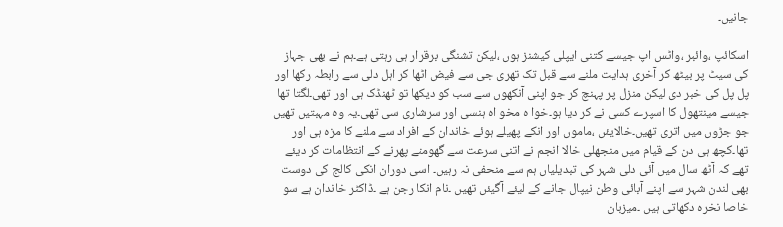جانیں۔

اسکائپ ،وائبر ،واٹس اپ جیسے کتنی ایپلی کیشنز ہوں ،لیکن تشنگی برقرار ہی رہتی ہے۔ہم نے بھی جہاز کی سیٹ پر بیٹھ کر آخری ہدایت ملنے سے قبل تک تھری جی سے فیض اٹھا کر اہل دلی سے رابطہ رکھا اور پل پل کی خبر دی لیکن منزل پر پہنچ کر جو اپنی آنکھوں سے سب کو دیکھا تو ٹھنڈک ہی اور تھی۔لگتا تھا جیسے مینتھول کا اسپرے کسی نے کر دیا ہو۔خوا ہ مخو اہ ہنسی اور سرشاری سی تھی۔یہ وہ مہبتیں تھیں جو جڑوں میں اتری تھیں۔خالایئں ،ماموں اور انکے پھیلے ہوئے خاندان کے افراد سے ملنے کا مزہ ہی اور تھا۔کچھ ہی دن کے قیام میں منجھلی خالا انجم نے اتنی سرعت سے گھومنے پھرنے کے انتظامات کر دیئے تھے کہ آٹھ سال میں آئی دلی شہر کی تبدیلیاں ہم سے منحفی نہ رہیں۔ اسی دوران انکی کالج کی دوست بھی لندن شہر سے اپنے آبائی وطن نیپال جانے کے لیئے آگیئں تھیں ۔نام انکا رجن ہے ۔ڈاکٹر خاندان ہے سو خاصا نخرہ دکھاتی ہیں ۔میزبان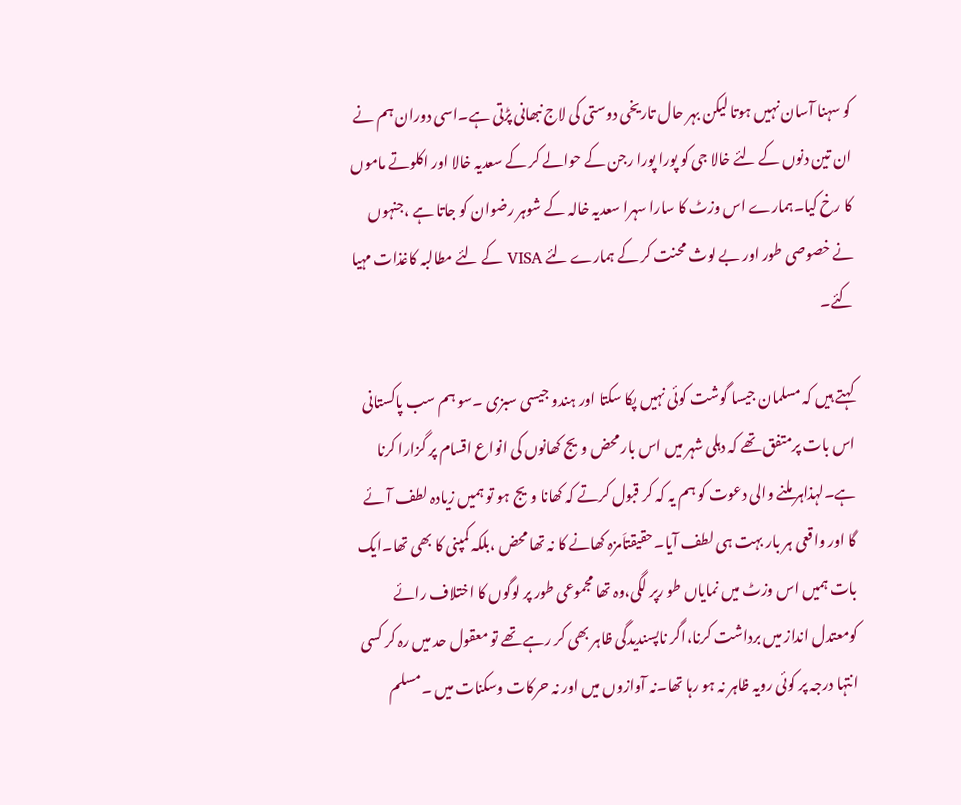کو سہنا آسان نہیں ہوتا لیکن بہر حال تاریخی دوستی کی لاج نبھانی پڑتی ہے۔اسی دوران ہم نے ان تین دنوں کے لئے خالا جی کو پورا پورا رجن کے حوالے کر کے سعدیہ خالا اور اکلوتے ماموں کا رخ کیا۔ہمارے اس وزٹ کا سارا سہرا سعدیہ خالہ کے شوہر رضوان کو جاتا ہے ،جنہوں نے خصوصی طور اور بے لوث محنت کر کے ہمارے لئے VISA کے لئے مطالبہ کاغذات مہیا کئے۔

کہتے ہیں کہ مسلمان جیسا گوشت کوئی نہیں پکا سکتا اور ہندو جیسی سبزی ۔سو ہم سب پاکستانی اس بات پرمتفق تھے کہ دہلی شہر میں اس بار محض ویج کھانوں کی انواع اقسام پر گزارا کرنا ہے۔لہذاہر ملنے والی دعوت کو ہم یہ کہ کر قبول کرتے کہ کھانا ویج ہو تو ہمیں زیادہ لطف آئے گا اور واقعی ہر بار بہت ہی لطف آیا۔حقیقتاَمزہ کھانے کا نہ تھا محض ،بلکہ کمپنی کا بھی تھا۔ایک بات ہمیں اس وزٹ میں نمایاں طو رپر لگی،وہ تھا مجموعی طور پر لوگوں کا اختلاف رائے کومعتدل انداز میں برداشت کرنا،اگر ناپسندیدگی ظاہر بھی کر رہے تھے تو معقول حد میں رہ کر کسی انتہا درجہ پر کوئی رویہ ظاہر نہ ہو رہا تھا۔نہ آوازوں میں اور نہ حرکات وسکنات میں ۔مسلم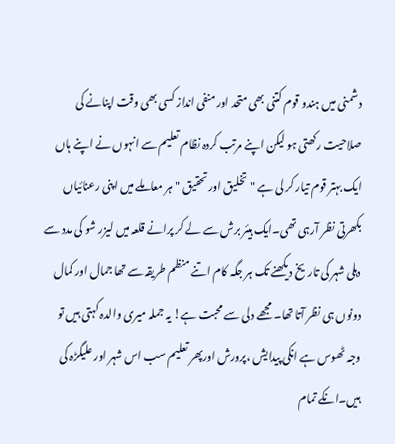دشمنی میں ہندو قوم کتنی بھی متحد اور منفی انداز کسی بھی وقت اپنانے کی صلاحیت رکھتی ہو لیکن اپنے مرتب کردہ نظام تعلیم سے انہوں نے اپنے ہاں ایک بہتر قوم تیار کر لی ہے "تخلیق اور تحقیق "ہر معاملے میں اپنی رعنائیاں بکھرتی نظر آرہی تھی۔ایک ہیئر برش سے لے کر پرانے قلعہ میں لیزر شو کی مدد سے دہلی شہر کی تاریخ دیکھنے تک ہر جگہ کام اتنے منظم طریقہ سے تھا جمال اور کمال دونوں ہی نظر آتا تھا۔ مجھے دلی سے محبت ہے! یہ جملہ میری والدہ کہتی ہیں تو وجہ ٹھوس ہے انکی پیدایش ،پرورش اورپھر تعلیم سب اس شہر اور علیگڑہ کی ہیں۔انکے تمام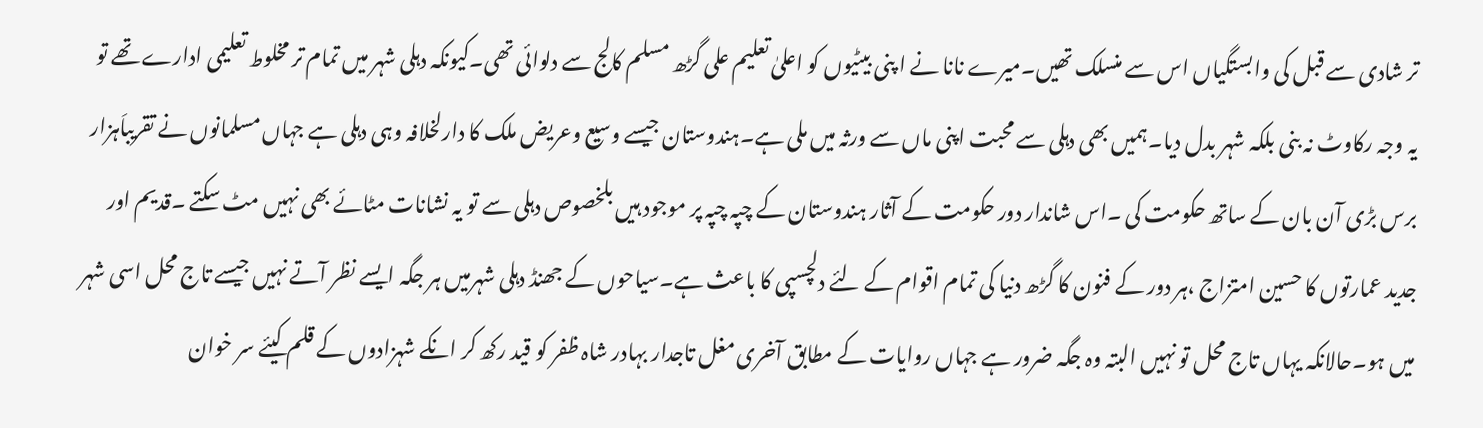تر شادی سے قبل کی وابستگیاں اس سے منسلک تھیں۔میرے نانا نے ا پنی بیٹیوں کو اعلیٰ تعلیم علی گڑھ مسلم کالج سے دلوائی تھی۔کیونکہ دہلی شہر میں تمام تر مخلوط تعلیمی ادارے تھے تو یہ وجہ رکاوٹ نہ بنی بلکہ شہر بدل دیا۔ہمیں بھی دہلی سے محبت اپنی ماں سے ورثہ میں ملی ہے۔ہندوستان جیسے وسیع وعریض ملک کا دارلخلافہ وہی دہلی ہے جہاں مسلمانوں نے تقریباَہزار برس بڑی آن بان کے ساتھ حکومت کی ۔اس شاندار دور حکومت کے آثار ہندوستان کے چپہ چپہ پر موجود ہیں بلخصوص دہلی سے تو یہ نشانات مٹائے بھی نہیں مٹ سکتے ۔قدیم اور جدید عمارتوں کا حسین امتزاج ،ہر دور کے فنون کا گڑھ دنیا کی تمام اقوام کے لئے دلچسپی کا باعث ہے۔سیاحوں کے جھنڈ دہلی شہرمیں ہر جگہ ایسے نظر آتے نہیں جیسے تاج محل اسی شہر میں ہو۔حالانکہ یہاں تاج محل تو نہیں البتہ وہ جگہ ضرور ہے جہاں روایات کے مطابق آخری مغل تاجدار بہادر شاہ ظفر کو قید رکھ کر انکے شہزادوں کے قلم کیئے سر خوان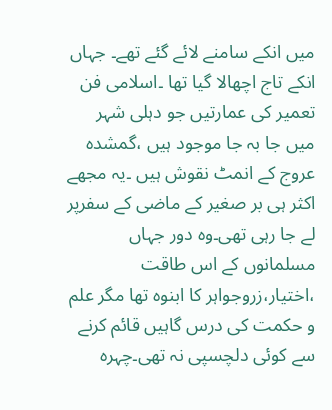میں انکے سامنے لائے گئے تھے۔ جہاں انکے تاج اچھالا گیا تھا ۔اسلامی فن تعمیر کی عمارتیں جو دہلی شہر میں جا بہ جا موجود ہیں ،گمشدہ عروج کے انمٹ نقوش ہیں ۔یہ مجھے اکثر ہی بر صغیر کے ماضی کے سفرپر لے جا رہی تھی۔وہ دور جہاں مسلمانوں کے اس طاقت ،اختیار،زروجواہر کا ابنوہ تھا مگر علم و حکمت کی درس گاہیں قائم کرنے سے کوئی دلچسپی نہ تھی۔چہرہ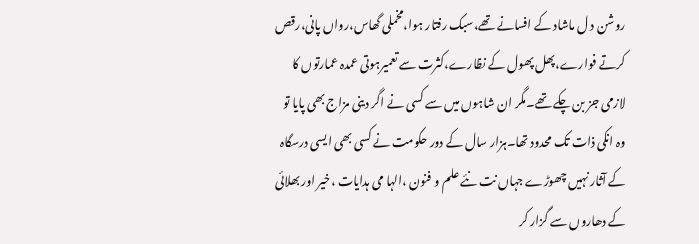روشن د ل ماشاد کے افسانے تھے،سبک رفتار ہوا،مخملی گھاس،رواں پانی،رقص کرتے فوارے،پھل پھول کے نظارے،کثرت سے تعمیرہوتی عمدہ عمارتوں کا لازمی جز بن چکے تھے۔مگر ان شاہوں میں سے کسی نے اگر دینی مزاج بھی پایا تو وہ انکی ذات تک محدود تھا۔ہزار سال کے دور حکومت نے کسی بھی ایسی درسگاہ کے آثار نہیں چھوڑے جہاں نت نئے علم و فنون ،الہا می ہدایات ،خیر اور بھلائی کے دھاروں سے گزار کر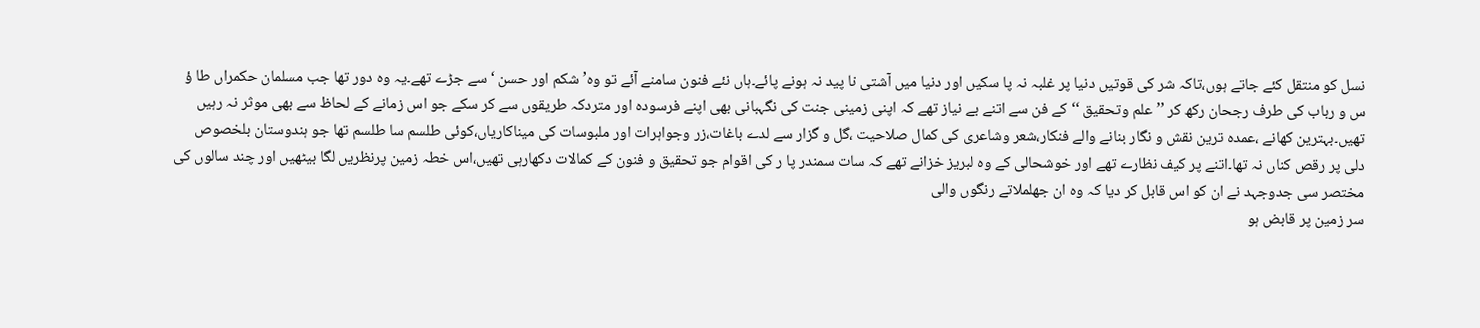نسل کو منتقل کئے جاتے ہوں،تاکہ شر کی قوتیں دنیا پر غلبہ نہ پا سکیں اور دنیا میں آشتی نا پید نہ ہونے پائے۔ہاں نئے فنون سامنے آئے تو وہ’ شکم اور حسن ‘ سے جڑے تھے۔یہ وہ دور تھا جب مسلمان حکمراں طا ؤ س و رباب کی طرف رجحان رکھ کر ’’ علم وتحقیق ‘‘کے فن سے اتنے بے نیاز تھے کہ اپنی زمینی جنت کی نگہبانی بھی اپنے فرسودہ اور متردکہ طریقوں سے کر سکے جو اس زمانے کے لحاظ سے بھی موثر نہ رہیں تھیں۔بہترین کھانے ،عمدہ ترین نقش و نگار بنانے والے فنکار،شعر وشاعری کی کمال صلاحیت ،گل و گزار سے لدے باغات،زر وجواہرات اور ملبوسات کی میناکاریاں،کوئی طلسم سا طلسم تھا جو ہندوستان بلخصوص دلی پر رقص کناں نہ تھا۔اتنے پر کیف نظارے تھے اور خوشحالی کے وہ لبریز خزانے تھے کہ سات سمندر پا ر کی اقوام جو تحقیق و فنون کے کمالات دکھارہی تھیں،اس خطہ زمین پرنظریں لگا بیٹھیں اور چند سالوں کی مختصر سی جدوجہد نے ان کو اس قابل کر دیا کہ وہ ان جھلملاتے رنگوں والی
سر زمین پر قابض ہو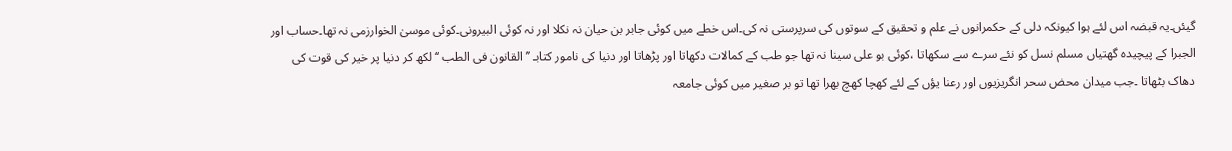گیئں۔یہ قبضہ اس لئے ہوا کیونکہ دلی کے حکمرانوں نے علم و تحقیق کے سوتوں کی سرپرستی نہ کی۔اس خطے میں کوئی جابر بن حیان نہ نکلا اور نہ کوئی البیرونی۔کوئی موسیٰ الخوارزمی نہ تھا۔حساب اور الجبرا کے پیچیدہ گھتیاں مسلم نسل کو نئے سرے سے سکھاتا ،کوئی بو علی سینا نہ تھا جو طب کے کمالات دکھاتا اور پڑھاتا اور دنیا کی نامور کتابـ ’’القانون فی الطب ‘‘لکھ کر دنیا پر خیر کی قوت کی دھاک بٹھاتا ۔جب میدان محض سحر انگریزیوں اور رعنا یؤں کے لئے کھچا کھچ بھرا تھا تو بر صغیر میں کوئی جامعہ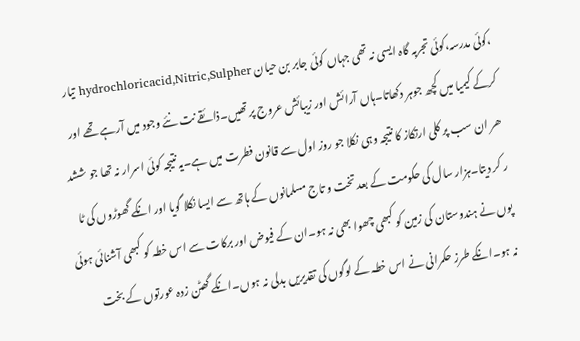،کوئی مدرسہ،کوئی تجربہ گاہ ایسی نہ تھی جہاں کوئی جابر بن حیان hydrochloricacid,Nitric,Sulpher تیار کرکے کیمیا میں کچھ جوہر دکھاتا۔ہاں آرائش اور زیبائش عروج پر تھیں۔ذائقے نت نئے وجود میں آرہے تھے اور ھر ان سب پر کلی ارتکاز کا نتیجہ وہی نکلا جو روز اول سے قانون فطرت میں ہے۔یہ نتیجہ کوئی اسرار نہ تھا جو ششد ر کر دیتا۔ہزار سال کی حکومت کے بعد تخت و تاج مسلمانوں کے ہاتھ سے ایسا نکلا گویا اور انکے گھوڑوں کی ٹا پوں نے ہندوستان کی زمین کو کبھی چھوا بھی نہ ہو۔ان کے فیوض اور برکات سے اس خطہ کو کبھی آشنائی ہوئی نہ ہو۔انکے طرز حکمرانی نے اس خطہ کے لوگوں کی تقدیریں بدلی نہ ہوں۔انکے گھٹن زدہ عورتوں کے بخت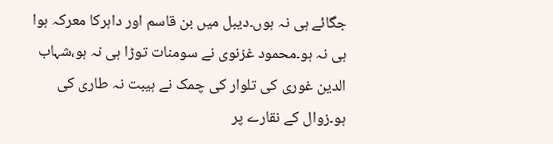جگائے ہی نہ ہوں۔دیبل میں بن قاسم اور داہرکا معرکہ ہوا ہی نہ ہو۔محمود غزنوی نے سومنات توڑا ہی نہ ہو،شہاب الدین غوری کی تلوار کی چمک نے ہیبت نہ طاری کی ہو۔زوال کے نقارے پر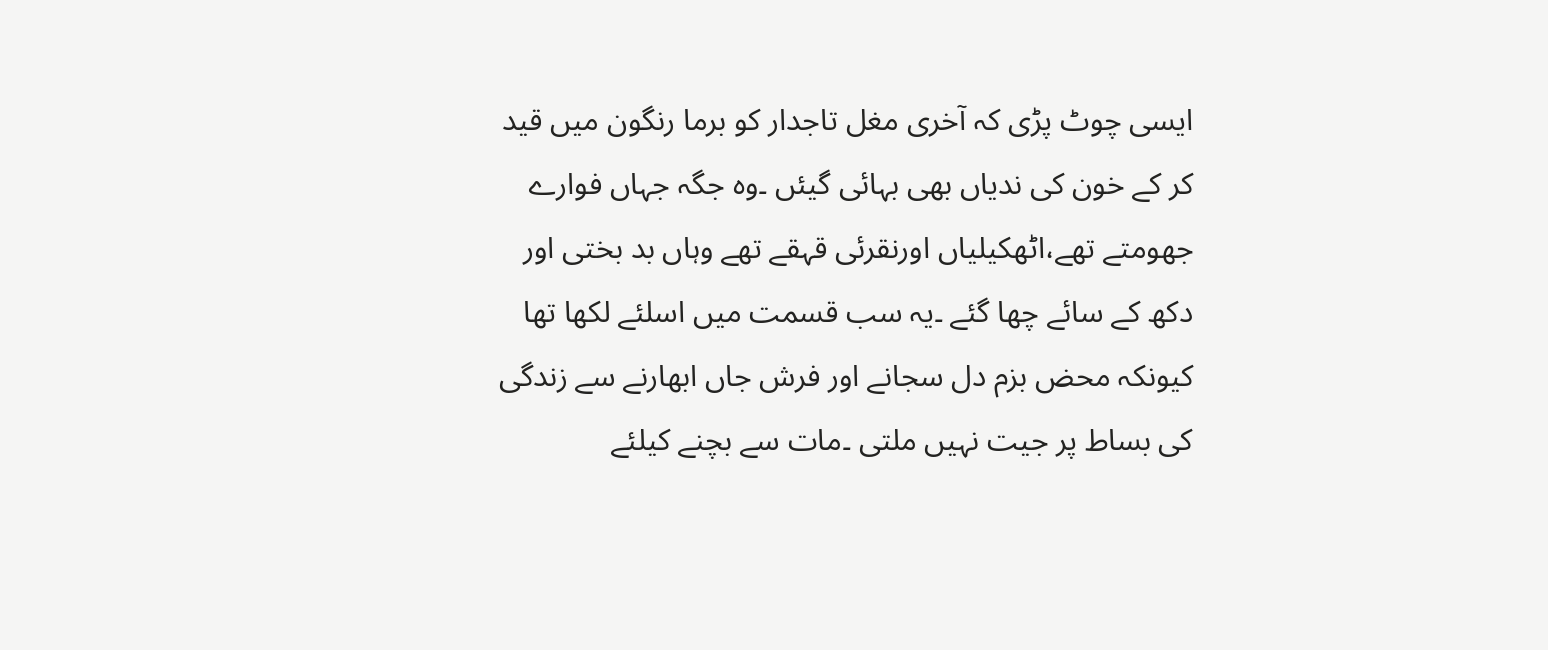ایسی چوٹ پڑی کہ آخری مغل تاجدار کو برما رنگون میں قید کر کے خون کی ندیاں بھی بہائی گیئں ۔وہ جگہ جہاں فوارے جھومتے تھے،اٹھکیلیاں اورنقرئی قہقے تھے وہاں بد بختی اور دکھ کے سائے چھا گئے ۔یہ سب قسمت میں اسلئے لکھا تھا کیونکہ محض بزم دل سجانے اور فرش جاں ابھارنے سے زندگی کی بساط پر جیت نہیں ملتی ۔مات سے بچنے کیلئے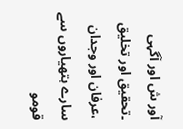آور ش اور آگہی ۔تحقیق اور تخلیق ،عرفان اور وجدان سارے ہتھیاروں سے قومو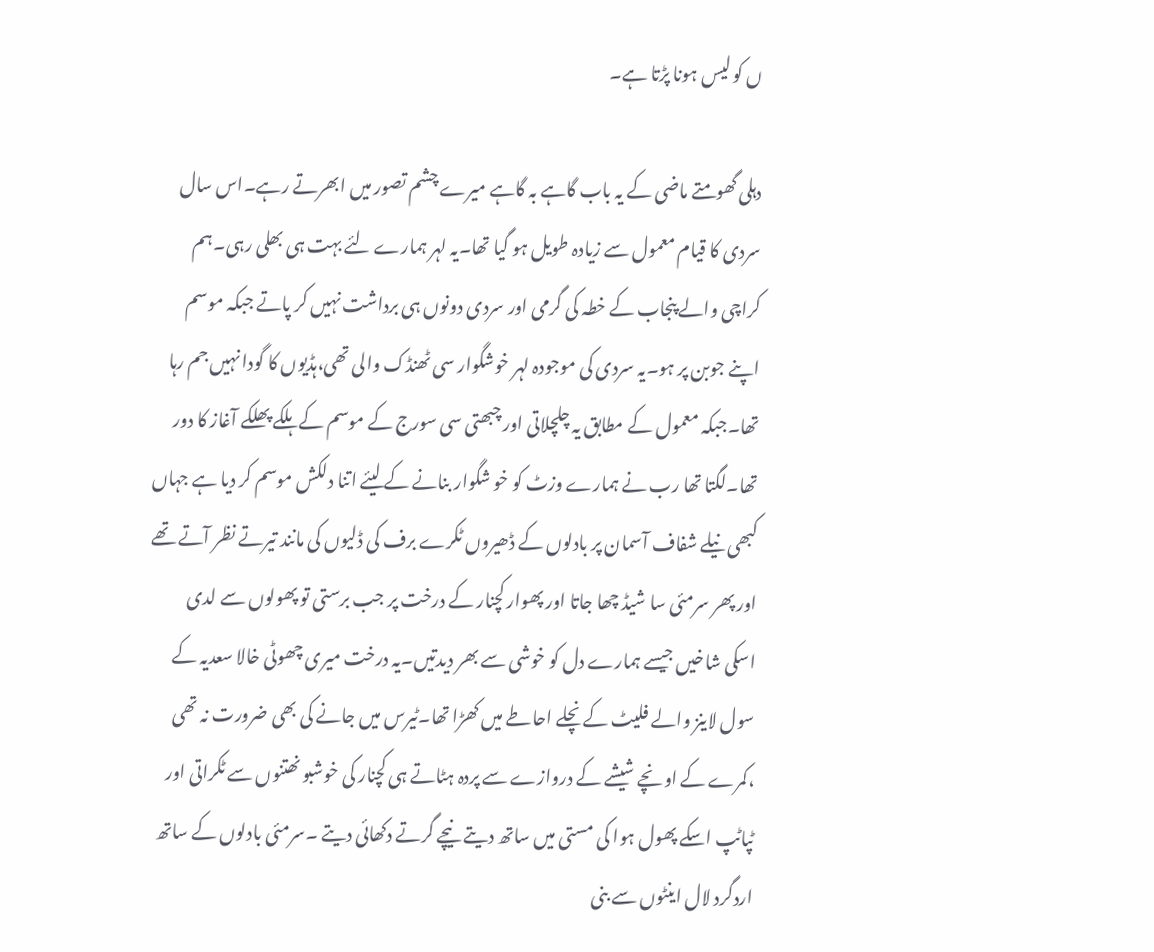ں کو لیس ہونا پڑتا ہے۔

دہلی گھومتے ماضی کے یہ باب گاہے بہ گاہے میرے چشم تصور میں ابھرتے رہے۔اس سال سردی کا قیام معمول سے زیادہ طویل ہو گیا تھا۔یہ لہر ہمارے لئے بہت ہی بھلی رہی۔ہم کراچی والے پنجاب کے خطہ کی گرمی اور سردی دونوں ہی برداشت نہیں کر پاتے جبکہ موسم اپنے جوبن پر ہو۔یہ سردی کی موجودہ لہر خوشگوار سی ٹھنڈک والی تھی،ہڈیوں کا گودا نہیں جم رہا تھا۔جبکہ معمول کے مطابق یہ چلچلاتی اور چبھتی سی سورج کے موسم کے ہلکے پھلکے آغاز کا دور تھا۔لگتا تھا رب نے ہمارے وزٹ کو خو شگوار بنانے کے لیئے اتنا دلکش موسم کر دیا ہے جہاں کبھی نیلے شفاف آسمان پر بادلوں کے ڈھیروں ٹکرے برف کی ڈلیوں کی مانند تیرتے نظر آتے تھے اور پھر سرمئی سا شیڈ چھا جاتا اور پھوار کچنار کے درخت پر جب برستی تو پھولوں سے لدی اسکی شاخیں جیسے ہمارے دل کو خوشی سے بھر دیدتیں۔یہ درخت میری چھوٹی خالا سعدیہ کے سول لاینز والے فلیٹ کے نچلے احاطے میں کھڑا تھا۔ٹیرس میں جانے کی بھی ضرورت نہ تھی ،کمرے کے اونچے شیشے کے دروازے سے پردہ ہٹاتے ہی کچنار کی خوشبو نھتنوں سے ٹکراتی اور ٹپاٹپ اسکے پھول ہوا کی مستی میں ساتھ دیتے نیچے گرتے دکھائی دیتے ۔سرمئی بادلوں کے ساتھ اردگرد لال اینٹوں سے بنی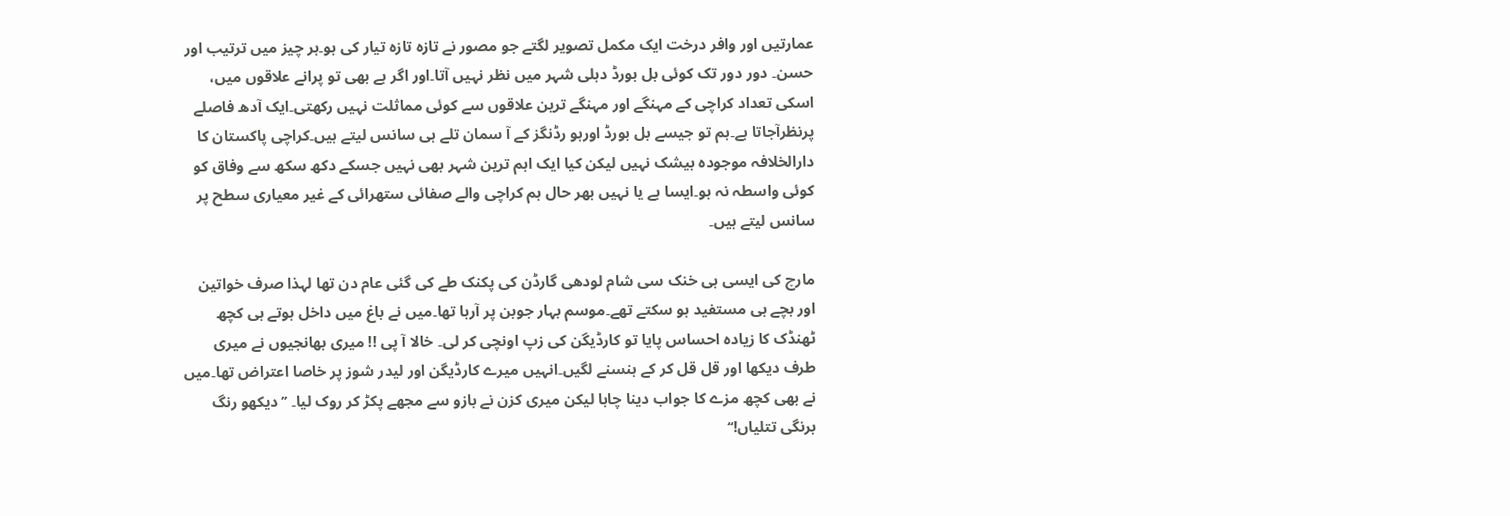عمارتیں اور وافر درخت ایک مکمل تصویر لگتے جو مصور نے تازہ تازہ تیار کی ہو۔ہر چیز میں ترتیب اور حسن۔ دور دور تک کوئی بل بورڈ دہلی شہر میں نظر نہیں آتا۔اور اگر ہے بھی تو پرانے علاقوں میں، اسکی تعداد کراچی کے مہنگے اور مہنگے ترین علاقوں سے کوئی مماثلت نہیں رکھتی۔ایک آدھ فاصلے پرنظرآجاتا ہے۔ہم تو جیسے بل بورڈ اورہو رڈنگز کے آ سمان تلے ہی سانس لیتے ہیں۔کراچی پاکستان کا دارالخلافہ موجودہ بیشک نہیں لیکن کیا ایک اہم ترین شہر بھی نہیں جسکے دکھ سکھ سے وفاق کو کوئی واسطہ نہ ہو۔ایسا ہے یا نہیں بھر حال ہم کراچی والے صفائی ستھرائی کے غیر معیاری سطح پر سانس لیتے ہیں۔

مارچ کی ایسی ہی خنک سی شام لودھی گارڈن کی پکنک طے کی گئی عام دن تھا لہذا صرف خواتین اور بچے ہی مستفید ہو سکتے تھے۔موسم بہار جوبن پر آرہا تھا۔میں نے باغ میں داخل ہوتے ہی کچھ ٹھنڈک کا زیادہ احساس پایا تو کارڈیگن کی زپ اونچی کر لی۔ خالا آ پی !! میری بھانجیوں نے میری طرف دیکھا اور قل قل کر کے ہنسنے لگیں۔انہیں میرے کارڈیگن اور لیدر شوز پر خاصا اعتراض تھا۔میں نے بھی کچھ مزے کا جواب دینا چاہا لیکن میری کزن نے بازو سے مجھے پکڑ کر روک لیا۔ ’’دیکھو رنگ برنگی تتلیاں!‘‘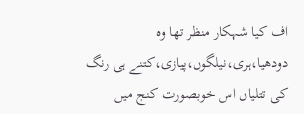اف کیا شہکار منظر تھا وہ دودھیا،ہری،نیلگوں،پیازی،کتنے ہی رنگ کی تتلیاں اس خوبصورت کنج میں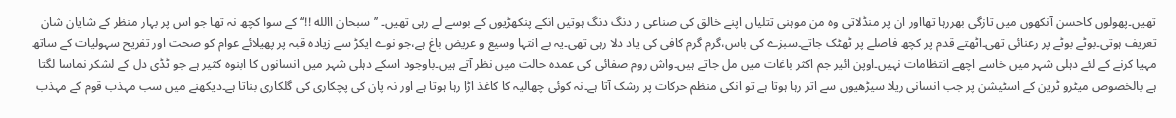تھیں۔پھولوں کاحسن آنکھوں میں تازگی بھررہا تھااور ان پر منڈلاتی وہ من موہنی تتلیاں اپنے خالق کی صناعی ر دنگ دنگ ہوتیں انکے پنکھڑیوں کے بوسے لے رہی تھیں۔ ’’سبحان االله !!‘‘ کے سوا کچھ نہ تھا جو اس پر بہار منظر کے شایان شان تعریف ہوتی۔بوٹے بوٹے پر رعنائی تھی۔اٹھتے قدم پر کچھ فاصلے پر ٹھٹک جاتے۔سبزے کی باس،گرم گرم کافی کی یاد دلا رہی تھی۔یہ بے انتہا وسیع و عریض باغ ہے،جو نوے ایکڑ سے زیادہ قبہ پر پھیلائے عوام کو صحت اور تفریح سہولیات کے ساتھ مہیا کرنے کے لئے دہلی شہر میں خاسے اچھے انتظامات نہیں۔اوپن ائیر جم اکثر باغات میں مل جاتے ہیں۔واش روم صفائی کی عمدہ حالت میں نظر آتے ہیں۔باوجود اسکے دہلی شہر میں انسانوں کا ابنوہ کثیر ہے جو ٹڈی دل کے لشکر نماسا لگتا ہے بالخصوص میٹرو ٹرین کے اسٹیشن پر جب انسانی ریلا سیڑھیوں سے اتر رہا ہوتا ہے تو انکی منظم حرکات پر رشک آتا ہے۔نہ کوئی چھالیہ کا کاغذ اڑا رہا ہوتا ہے اور نہ پان کی پچکاری کی گلکاری بناتا ہے۔دیکھنے میں سب مہذب قوم کے مہذب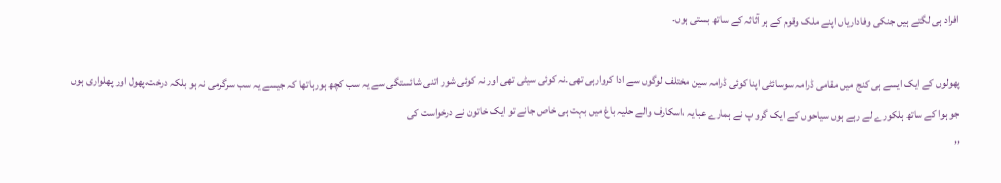افراد ہی لگتے ہیں جنکی وفاداریاں اپنے ملک وقوم کے ہر آثاثہ کے ساتھ بستی ہوں۔

پھولوں کے ایک ایسے ہی کنج میں مقامی ڈرامہ سوسائٹی اپنا کوئی ڈرامہ سین مختلف لوگوں سے ادا کروارہی تھی۔نہ کوئی سیٹی تھی اور نہ کوئی شور اتنی شائستگی سے یہ سب کچھ ہورہاتھا کہ جیسے یہ سب سرگرمی نہ ہو بلکہ درخت،پھول اور پھلواری ہوں جو ہوا کے ساتھ ہلکورے لے رہے ہوں سیاحوں کے ایک گرو پ نے ہمارے عبایہ ،اسکارف والے حلیہ باغ میں بہت ہی خاص جانے تو ایک خاتون نے درخواست کی
’’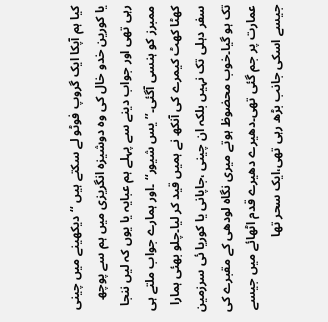کیا ہم آپکا ایک گروپ فوٹو لے سکتے ہیں ‘‘دیکھینے میں چینی یا کورین خدو خال کی وہ دوشیزہ انگریزی میں ہم سے پوچھ رہی تھی اور جواب دینے سے پہلے ہم عبایہ یا یوں کہ لیں ننجا ممبرز کو ہنسی آگئی۔’’ یس شیور‘‘ ۔اور ہمارے جواب ملتے ہی کھٹا کھٹ کیمرے کی آنکھ نے ہمیں قید کر لیا۔چلو بھئی ہمارا سفر دہلی تک نہیں بلکہ ان چینی ،جاپانی یا کوریا ئی سرزمین تک ہو گیا۔خوب محضوظ ہوتے میری نگاہ لودھی کے مقبرے کی عمارت پر جم گئی تھی۔دھیرے دھیرے قدم اٹھائے میں جیسے جیسے اسکی جانب بڑھ رہی تھی،ایک سحر تھا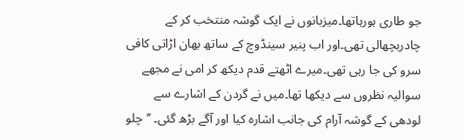جو طاری ہورہاتھا۔میزبانوں نے ایک گوشہ منتخب کر کے چادربچھالی تھی۔اور اب پنیر سینڈوچ کے ساتھ بھان اڑاتی کافی سرو کی جا رہی تھی۔میرے اٹھتے قدم دیکھ کر امی نے مجھے سوالیہ نظروں سے دیکھا تھا۔میں نے گردن کے اشارے سے لودھی کے گوشہ آرام کی جانب اشارہ کیا اور آگے بڑھ گئی۔ ’’چلو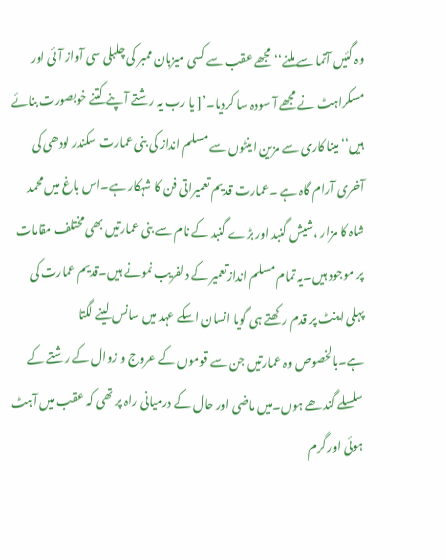وہ گئیں آتما سے ملنے‘‘ مجھے عقب سے کسی میزبان ممبر کی چلبلی سی آواز آئی اور مسکراہٹ نے مجھے آ سودہ سا کردیا۔’[ یا رب یہ رشتے آ پنے کتنے خوبصورت بنائے ہیں‘‘ مینا کاری سے مزین اینٹوں سے مسلم انداز کی بنی عمارت سکندر لودھی کی آخری آرام گاہ ہے ۔عمارت قدیم تعمیراتی فن کا شہکار ہے۔اس باغ میں محمد شاہ کا مزار ،شیش گنبد اور بڑے گنبد کے نام سے بنی عمارتیں بھی مختلف مقامات پر موجود ہیں۔یہ تمام مسلم اندازتعمیر کے دلفریب نمونے ہیں۔قدیم عمارت کی پہلی اینٹ پر قدم رکھتے ہی گویا انسان اسکے عہد میں سانس لینے لگتا ہے۔بالخصوص وہ عمارتیں جن سے قوموں کے عروج و زوال کے رشتے کے سلسلے گندھے ہوں۔میں ماضی اور حال کے درمیانی راہ پر تھی کہ عقب میں آہٹ ہوئی اور گرم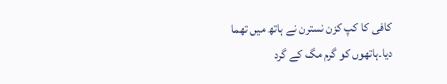کافی کا کپ کزن نسترن نے ہاتھ میں تھما دیا۔ہاتھوں کو گرم مگ کے گرد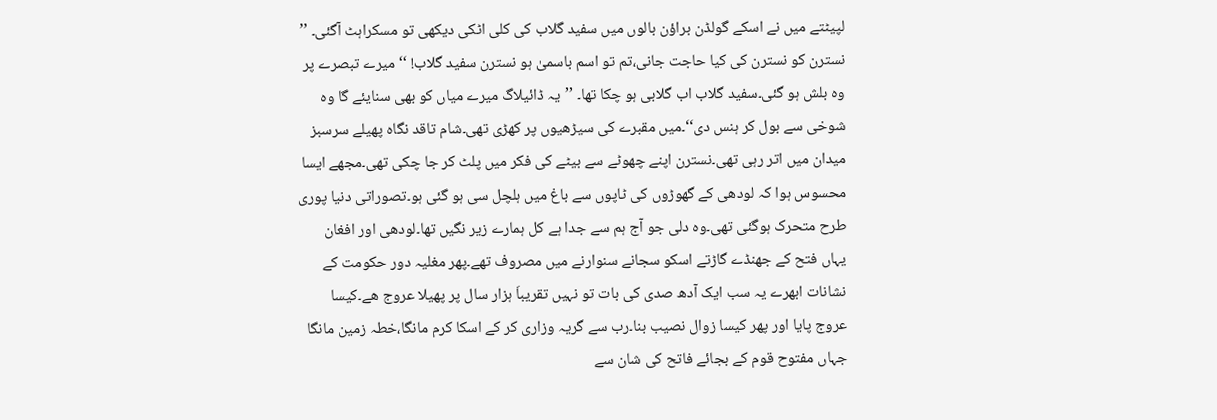لپیٹتے میں نے اسکے گولڈن براؤن بالوں میں سفید گلاب کی کلی اٹکی دیکھی تو مسکراہٹ آگئی۔ ’’ نسترن کو نسترن کی کیا حاجت جانی،تم تو اسم باسمیٰ ہو نسترن سفید گلاب! ‘‘میرے تبصرے پر وہ بلش ہو گئی۔سفید گلاب اب گلابی ہو چکا تھا۔ ’’یہ ڈائیلاگ میرے میاں کو بھی سنایئے گا وہ شوخی سے بول کر ہنس دی‘‘۔میں مقبرے کی سیڑھیوں پر کھڑی تھی۔شام تاقد نگاہ پھیلے سرسبز میدان میں اتر رہی تھی۔نسترن اپنے چھوٹے سے بیٹے کی فکر میں پلٹ کر جا چکی تھی۔مجھے ایسا محسوس ہوا کہ لودھی کے گھوڑوں کی ٹاپوں سے باغ میں ہلچل سی ہو گئی ہو۔تصوراتی دنیا پوری طرح متحرک ہوگئی تھی۔وہ دلی جو آج ہم سے جدا ہے کل ہمارے زیر نگیں تھا۔لودھی اور افغان یہاں فتح کے جھنڈے گاڑتے اسکو سجانے سنوارنے میں مصروف تھے۔پھر مغلیہ دور حکومت کے نشانات ابھرے یہ سب ایک آدھ صدی کی بات تو نہیں تقریباَ ہزار سال پر پھیلا عروج ھے۔کیسا عروج پایا اور پھر کیسا زوال نصیب بنا۔رب سے گریہ وزاری کر کے اسکا کرم مانگا،خطہ زمین مانگا جہاں مفتوح قوم کے بجائے فاتح کی شان سے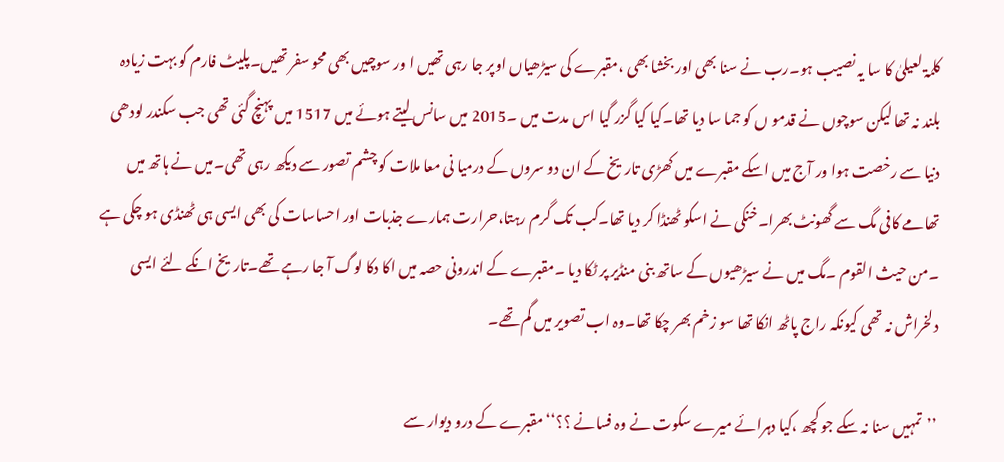کلمۃ لعیلیٰ کا سا یہ نصیب ہو۔رب نے سنا بھی اور بخشا بھی ،مقبرے کی سیڑھیاں اوپر جا رہی تھیں ا ور سوچیں بھی محو سفر تھیں۔پلیٹ فارم گو بہت زیادہ بلند نہ تھا لیکن سوچوں نے قدمو ں کو جما سا دیا تھا۔کیا کیا گزر گیا اس مدت میں ۔2015 میں سانس لیتے ہوئے میں 1517 میں پہنچ گئی تھی جب سکندر لودھی دنیا سے رخصت ہوا ور آج میں اسکے مقبرے میں کھڑی تاریخ کے ان دو سروں کے درمیا نی معا ملات کو چشم تصور سے دیکھ رہی تھی۔میں نے ہاتھ میں تھامے کافی مگ سے گھونٹ بھرا۔خنکی نے اسکو ٹھنڈا کر دیا تھا۔کب تک گرم رہتا،حرارت ہمارے جذبات اور احساسات کی بھی ایسی ہی ٹھنڈی ہو چکی ہے ۔من حیث القوم ۔مگ میں نے سیڑھیوں کے ساتھ بنی منڈیر پر ٹکا دیا ۔مقبرے کے اندرونی حصہ میں اکا دکا لوگ آ جا رہے تھے۔تاریخ انکے لئے ایسی دلخراش نہ تھی کیونکہ راج پاٹھ انکا تھا سو زخم بھر چکا تھا۔وہ اب تصویر میں گم تھے۔

’’تمہیں سنا نہ سکے جو کچھ ،کیا دہرائے میرے سکوت نے وہ فسانے ؟؟‘‘ مقبرے کے درو دیوار سے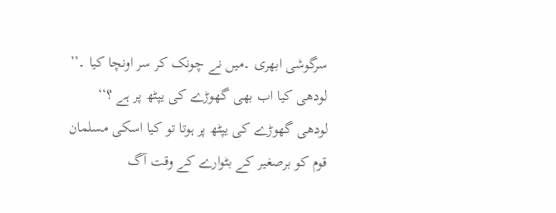سرگوشی ابھری ۔میں نے چونک کر سر اونچا کیا ۔’’ لودھی کیا اب بھی گھوڑے کی یپٹھ پر ہے ؟‘‘ لودھی گھوڑے کی یپٹھ پر ہوتا تو کیا اسکی مسلمان قوم کو برصغیر کے بٹوارے کے وقت آگ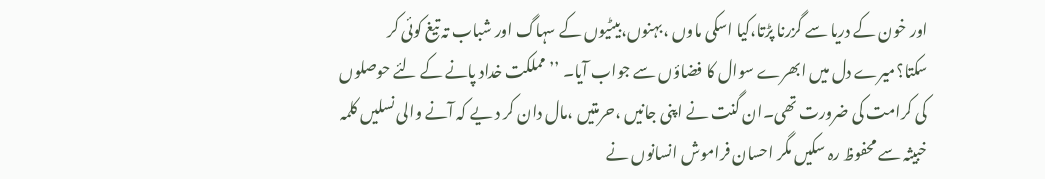اور خون کے دریا سے گزرنا پڑتا،کیا اسکی ماوں ،بہنوں،بیٹیوں کے سہاگ اور شباب تہ تیغ کوئی کر سکتا؟میرے دل میں ابھرے سوال کا فضاؤں سے جواب آیا۔ ’’مملکت خداد پانے کے لئے حوصلوں کی کرامت کی ضرورت تھی۔ان گنت نے اپنی جانیں ،حرمتیں ،مال دان کر د یے کہ آنے والی نسلیں کلمہ خبیثہ سے محفوظ رہ سکیں مگر احسان فراموش انسانوں نے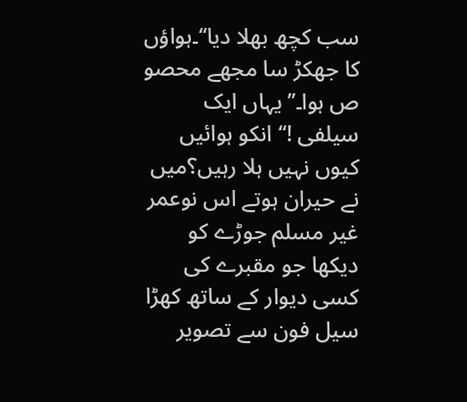سب کچھ بھلا دیا‘‘۔ہواؤں کا جھکڑ سا مجھے محصو ص ہوا۔’’یہاں ایک سیلفی !‘‘ انکو ہوائیں کیوں نہیں ہلا رہیں؟میں نے حیران ہوتے اس نوعمر غیر مسلم جوڑے کو دیکھا جو مقبرے کی کسی دیوار کے ساتھ کھڑا سیل فون سے تصویر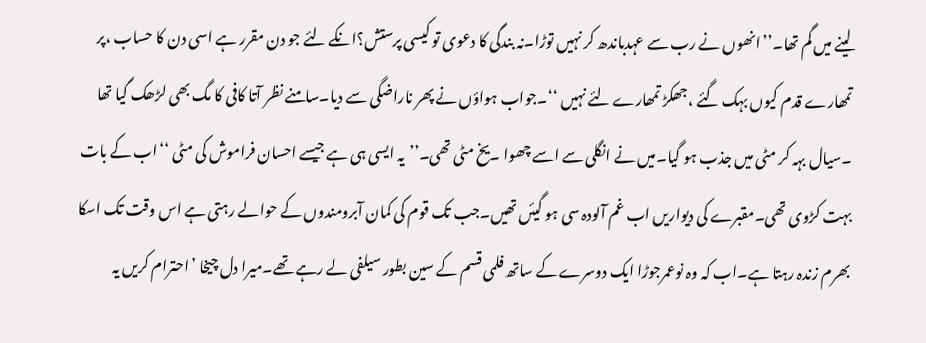لینے میں گم تھا۔’’انھوں نے رب سے عہدباندھ کر نہیں توڑا۔نہ بندگی کا دعوی تو کیسی پرستش؟انکے لئے جو دن مقرر ہے اسی دن کا حساب ،پر تمھارے قدم کیوں بہک گئے ،جھکڑ تمھارے لئے نہیں ‘‘۔جواب ہواؤں نے پھر ناراضگی سے دیا۔سامنے نظر آتا کافی کا مگ بھی لڑھک گیا تھا ۔سیال بہہ کر مٹی میں جذب ہو گیا۔میں نے انگلی سے اسے چھوا ۔یخ مٹی تھی۔’’یہ ایسی ہی ہے جیسے احسان فراموش کی مٹی ‘‘اب کے بات بہت کڑوی تھی۔مقبرے کی دیواریں اب غم آلودہ سی ہو گیئں تھیں۔جب تک قوم کی کمان آبرومندوں کے حوالے رہتی ہے اس وقت تک اسکا بھرم زندہ رہتا ہے۔اب کہ وہ نوعمرجوڑا ایک دوسرے کے ساتھ فلمی قسم کے سین بطور سیلفی لے رہے تھے۔میرا دل چیخا ’احترام کریں یہ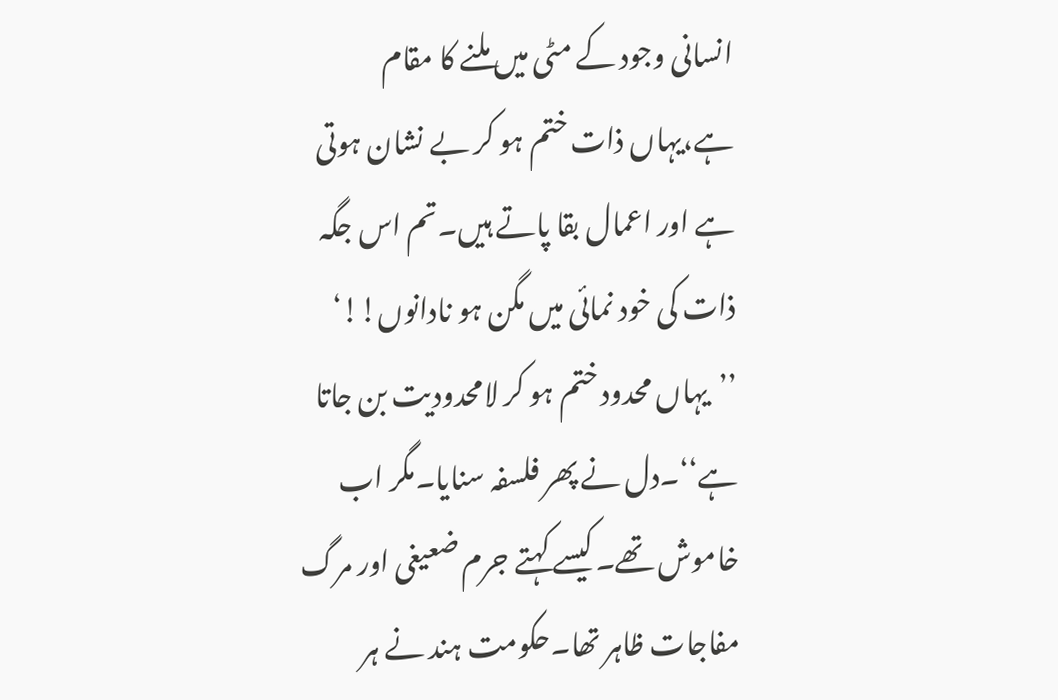انسانی وجود کے مٹی میں ملنے کا مقام ہے،یہاں ذات ختم ہو کر بے نشان ہوتی ہے اور اعمال بقا پاتے ہیں۔تم اس جگہ ذات کی خود نمائی میں مگن ہو نادانوں!!‘ ’’یہاں محدود ختم ہو کر لامحدودیت بن جاتا ہے‘‘۔دل نے پھر فلسفہ سنایا۔مگر اب خاموش تھے۔کیسے کہتے جرم ضعیغی اور مرگ مفاجات ظاہر تھا۔حکومت ہند نے ہر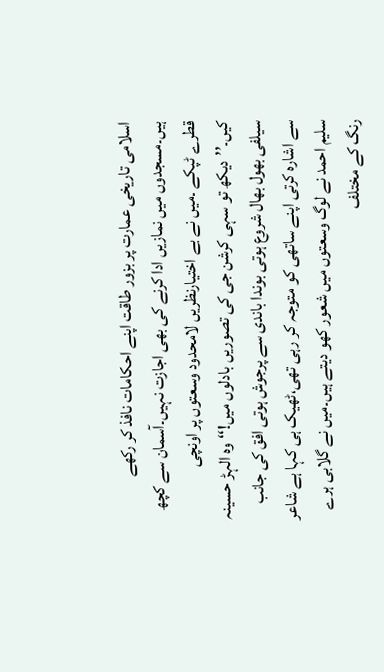اسلامی تاریخی عمارت پر بزور طاقت اپنے احکامات نافذ کر رکھے ہیں۔مسجدوں میں نمازیں ادا کرنے کی بھی اجازت نہیں۔آسمان سے کچھ قطرے ٹپکے ۔میں نے بے اختیارنظریں لامحدود وسعتوں پر اونچی کیں۔’’دیکھ تو سہی کرشن جی کی تصوریں بادلوں میں!‘‘وہ الہڑ حسینہ سیلفی بھول بھال شروع ہوتی بوندا باندی سے پرجوش ہوتی افق کی جانب سے اشارہ کرتی اپنے ساتھی کو متوجہ کر رہی تھی،ٹھیک ہی کہا ہے شاعر سلیم احمد نے لوگ وسعتوں میں شعور کھو دیتے ہیں۔میں نے گلابی ہرے رنگ کے مختلف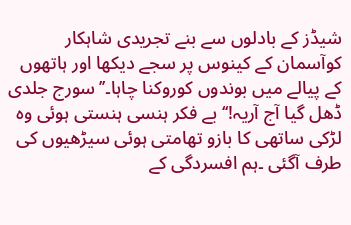شیڈز کے بادلوں سے بنے تجریدی شاہکار کوآسمان کے کینوس پر سجے دیکھا اور ہاتھوں کے پیالے میں بوندوں کوروکنا چاہا۔’’سورج جلدی ڈھل گیا آج آریہ!‘‘بے فکر ہنسی ہنستی ہوئی وہ لڑکی ساتھی کا بازو تھامتی ہوئی سیڑھیوں کی طرف آگئی ۔ہم افسردگی کے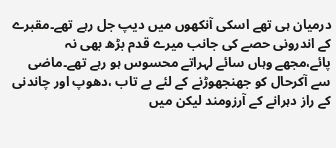درمیان ہی تھے اسکی آنکھوں میں دیپ جل رہے تھے۔مقبرے کے اندرونی حصے کی جانب میرے قدم بڑھ بھی نہ پائے،مجھے وہاں سائے لہراتے محسوس ہو رہے تھے۔ماضی سے آکرحال کو جھنجھوڑنے کے لئے بے تاب ،دھوپ اور چاندنی کے راز دہرانے کے آرزومند لیکن میں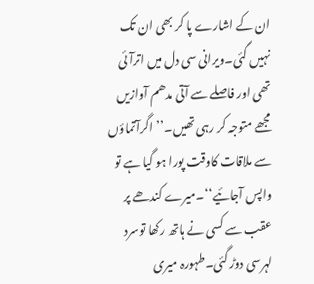ان کے اشارے پا کر بھی ان تک نہیں گئی۔ویرانی سی دل میں اترآئی تھی اور فاصلے سے آتی مدھم آوازیں مجھے متوجہ کر رہی تھیں۔’’اگرآتماؤں سے ملاقات کاوقت پورا ہو گیا ہے تو واپس آجائیے‘‘۔میرے کندھے پر عقب سے کسی نے ہاتھ رکھا توسرد لہرسی دوڑ گئی۔طہورہ میری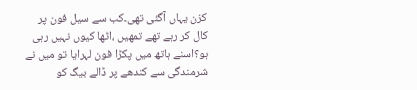کزن یہاں آگئی تھی۔کب سے سیل فون پر کال کر رہے تھے تمھیں ،اٹھا کیوں نہیں رہی ہو؟اسنے ہاتھ میں پکڑا فون لہرایا تو میں نے شرمندگی سے کندھے پر ڈالے بیگ کو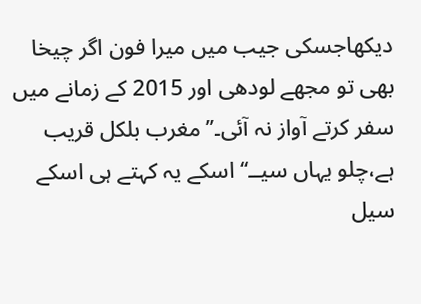دیکھاجسکی جیب میں میرا فون اگر چیخا بھی تو مجھے لودھی اور 2015 کے زمانے میں سفر کرتے آواز نہ آئی۔’’مغرب بلکل قریب ہے،چلو یہاں سیــ‘‘ اسکے یہ کہتے ہی اسکے سیل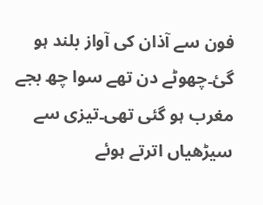فون سے آذان کی آواز بلند ہو گیٔ۔چھوٹے دن تھے سوا چھ بجے مغرب ہو گئی تھی۔تیزی سے سیڑھیاں اترتے ہوئے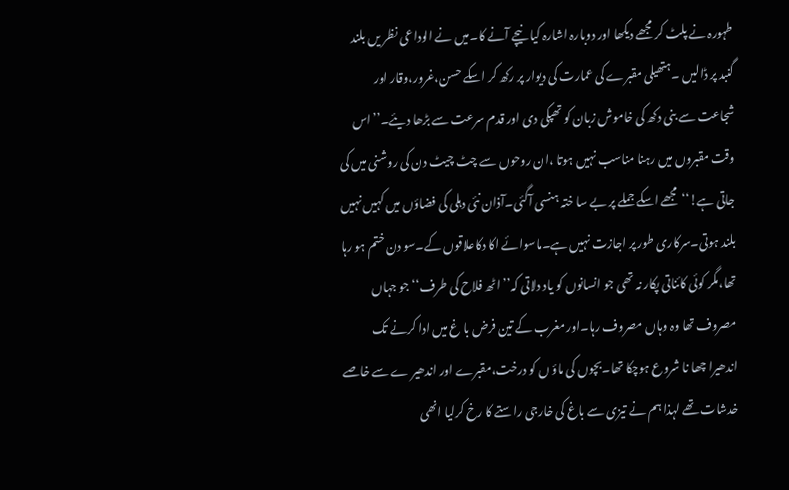طہورہ نے پلٹ کر مجھے دیکھا اور دوبارہ اشارہ کیا نیچے آنے کا۔میں نے الوداعی نظر یں بلند گنبد پر ڈالیں ۔ہتھیلی مقبرے کی عمارت کی دیوار پر رکھ کر اسکے حسن،غرور،وقار اور شجاعت سے بنی دکھ کی خاموش زبان کو تھپکی دی اور قدم سرعت سے بڑھا دیئے۔’’اس وقت مقبروں میں رہنا مناسب نہیں ہوتا ،ان روحوں سے چٹ چیٹ دن کی روشنی میں کی جاتی ہے!‘‘مجھے اسکے جملے پر بے سا ختہ ہنسی آگئی۔آذان نئی دہلی کی فضاؤں میں کہیں نہیں بلند ہوتی۔سرکاری طور پر اجازت نہیں ہے۔ماسوائے اکا دکاعلاقوں کے۔سو دن ختم ہو رہا تھا،مگر کوئی کائناتی پکار نہ تھی جو انسانوں کو یاد دلاتی کہ’’ اٹھ فلاح کی طرف‘‘جو جہاں مصروف تھا وہ وہاں مصروف رہا۔اور مغرب کے تین فرض با غ میں ادا کرنے تک اندھیرا چھا نا شروع ہوچکا تھا۔بچوں کی ماؤ ں کو درخت،مقبرے اور اندھیر ے سے خاصے خدشات تھے لہذا ہم نے تیزی سے باغ کی خارجی راستے کا رخ کرلیا انھی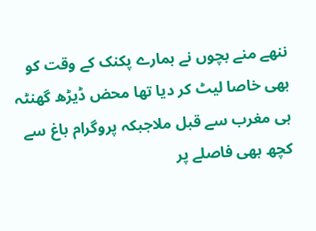ننھے منے بچوں نے ہمارے پکنک کے وقت کو بھی خاصا لیٹ کر دیا تھا محض ڈیڑھ گھنٹہ ہی مغرب سے قبل ملاجبکہ پروگرام باغ سے کچھ بھی فاصلے پر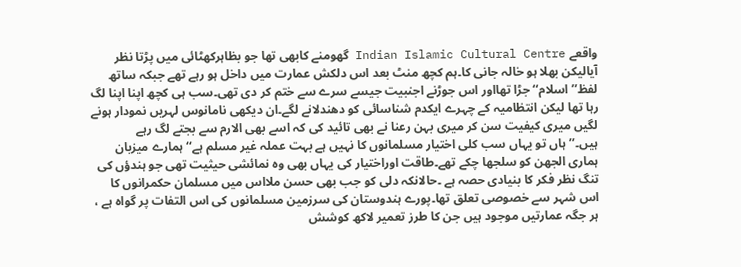واقعے Indian Islamic Cultural Centre گھومنے کابھی تھا جو بظاہرکھٹائی میں پڑتا نظر آیالیکن بھلا ہو خالہ جانی کا۔ہم کچھ منٹ بعد اس دلکش عمارت میں داخل ہو رہے تھے جبکہ ساتھ لفظ’’ اسلام‘‘ جڑا تھااور اس جوڑنے اجنبیت جیسے سرے سے ختم کر دی تھی۔سب ہی کچھ اپنا اپنا لگ رہا تھا لیکن انتظامیہ کے چہرے ایکدم شناسائی کو دھندلانے لگے۔ان دیکھی نامانوس لہریں نمودار ہونے لگیں میری کیفیت سن کر میری بہن رعنا نے بھی تائید کی کہ اسے بھی الارم سے بجتے لگ رہے ہیں۔’’ہاں تو یہاں سب کلی اختیار مسلمانوں کا نہیں ہے بہت عملہ غیر مسلم ہے‘‘ ہمارے میزبان ہماری الجھن کو سلجھا چکے تھے۔طاقت اوراختیار کی یہاں بھی وہ نمائشی حیثیت تھی جو ہندؤں کی تنگ نظر فکر کا بنیادی حصہ ہے ۔حالانکہ دلی کو جب بھی حسن ملااس میں مسلمان حکمرانوں کا اس شہر سے خصوصی تعلق تھا۔پورے ہندوستان کی سرزمین مسلمانوں کی اس التفات پر گواہ ہے ، ہر جگہ عمارتیں موجود ہیں جن کا طرز تعمیر لاکھ کوشش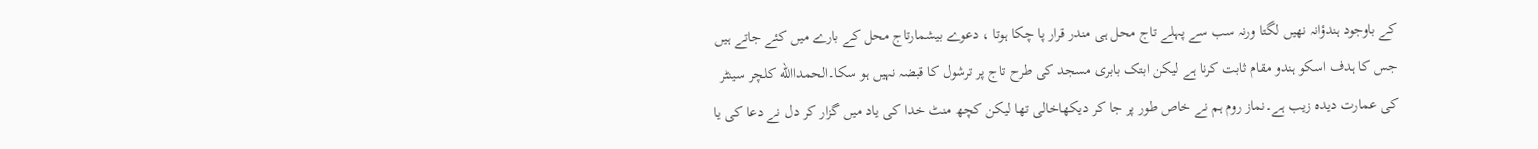کے باوجود ہندؤانہ نھیں لگتا ورنہ سب سے پہلے تاج محل ہی مندر قرار پا چکا ہوتا ، دعوے بیشمارتاج محل کے بارے میں کئے جاتے ہیں جس کا ہدف اسکو ہندو مقام ثابت کرنا ہے لیکن ابتک بابری مسجد کی طرح تاج پر ترشول کا قبضہ نہیں ہو سکا۔الحمداالله کلچر سینٹر کی عمارت دیدہ زیب ہے۔نماز روم ہم نے خاص طور پر جا کر دیکھاخالی تھا لیکن کچھ منٹ خدا کی یاد میں گزار کر دل نے دعا کی یا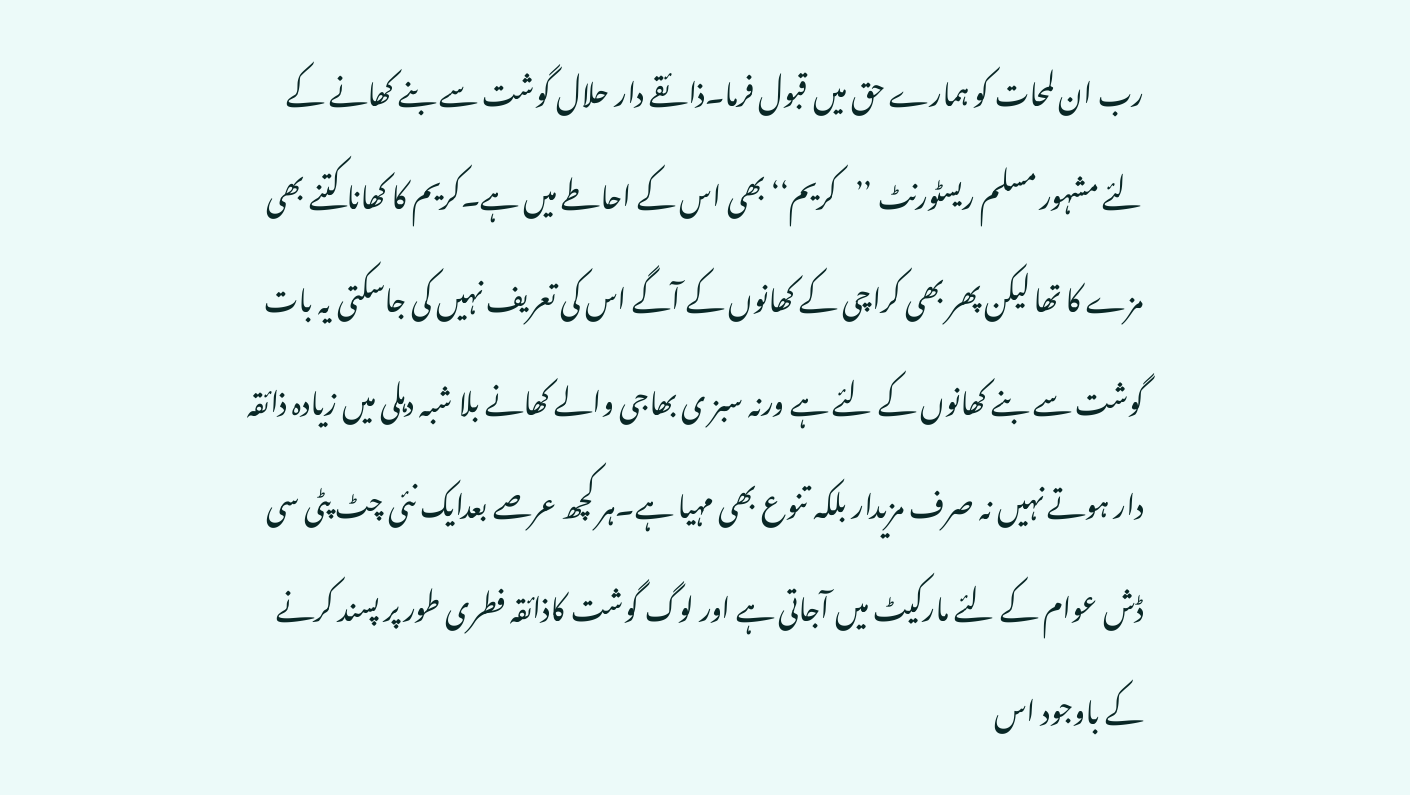رب ان لمحات کو ہمارے حق میں قبول فرما۔ذائقے دار حلال گوشت سے بنے کھانے کے لئے مشہور مسلم ریسٹورنٹ ’’کریم‘‘ بھی اس کے احاطے میں ہے۔کریم کا کھانا کتنے بھی مزے کا تھا لیکن پھر بھی کراچی کے کھانوں کے آگے اس کی تعریف نہیں کی جاسکتی یہ بات گوشت سے بنے کھانوں کے لئے ہے ورنہ سبز ی بھاجی والے کھانے بلا شبہ دہلی میں زیادہ ذائقہ دار ہوتے نہیں نہ صرف مزیدار بلکہ تنوع بھی مہیا ہے۔ہر کچھ عرصے بعدایک نئی چٹ پٹی سی ڈش عوام کے لئے مارکیٹ میں آجاتی ہے اور لوگ گوشت کاذائقہ فطری طور پر پسند کرنے کے باوجود اس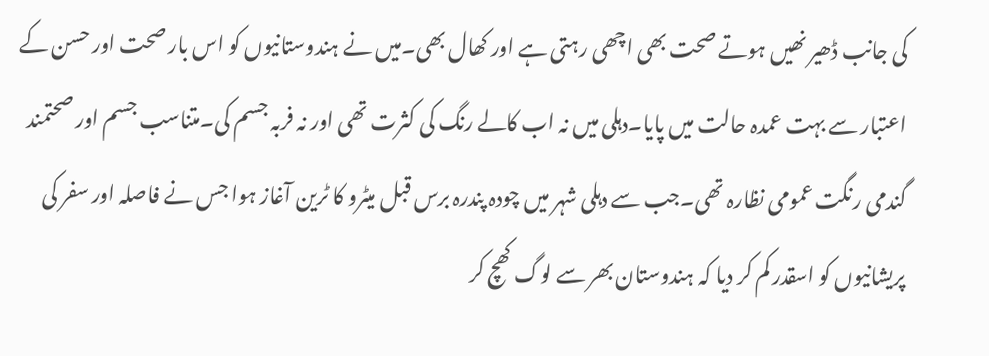کی جانب ڈھیر نھیں ہوتے صحت بھی اچھی رہتی ہے اور کھال بھی۔میں نے ہندوستانیوں کو اس بار صحت اور حسن کے اعتبار سے بہت عمدہ حالت میں پایا۔دہلی میں نہ اب کالے رنگ کی کثرت تھی اور نہ فربہ جسم کی۔متناسب جسم اور صحتمند گندمی رنگت عمومی نظارہ تھی۔جب سے دہلی شہر میں چودہ پندرہ برس قبل میٹرو کا ٹرین آغاز ہوا جس نے فاصلہ اور سفر کی پریشانیوں کو اسقدر کم کر دیا کہ ہندوستان بھر سے لوگ کھچ کر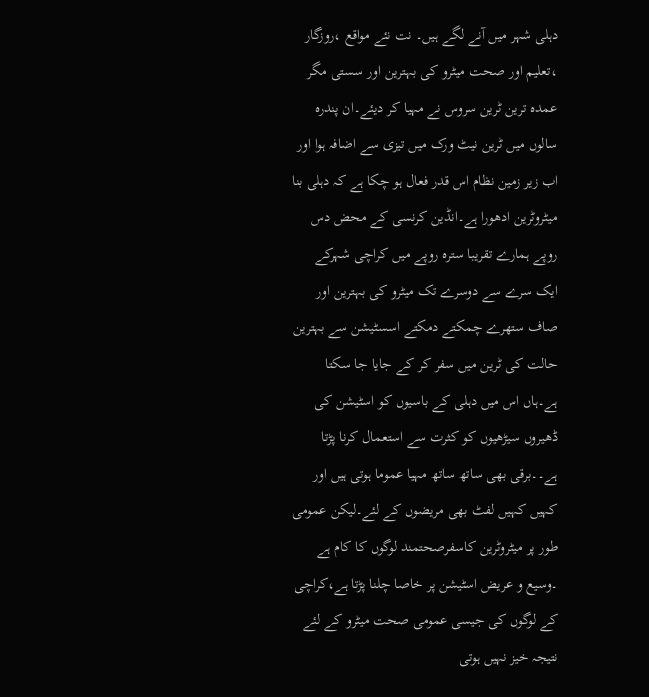دہلی شہر میں آنے لگے ہیں۔ نت نئے مواقع ،روزگار ،تعلیم اور صحت میٹرو کی بہترین اور سستی مگر عمدہ ترین ٹرین سروس نے مہیا کر دیئے۔ان پندرہ سالوں میں ٹرین نیٹ ورک میں تیزی سے اضافہ ہوا اور اب زیر زمین نظام اس قدر فعال ہو چکا ہے کہ دہلی بنا میٹروٹرین ادھورا ہے۔انڈین کرنسی کے محض دس روپے ہمارے تقریبا سترہ روپے میں کراچی شہرکے ایک سرے سے دوسرے تک میٹرو کی بہترین اور صاف ستھرے چمکتے دمکتے اسسٹیشن سے بہترین حالت کی ٹرین میں سفر کر کے جایا جا سکتا ہے۔ہاں اس میں دہلی کے باسیوں کو اسٹیشن کی ڈھیروں سیڑھیوں کو کثرت سے استعمال کرنا پڑتا ہے۔۔برقی بھی ساتھ ساتھ مہیا عموما ہوتی ہیں اور کہیں کہیں لفٹ بھی مریضوں کے لئے۔لیکن عمومی طور پر میٹروٹرین کاسفرصحتمند لوگوں کا کام ہے ۔وسیع و عریض اسٹیشن پر خاصا چلنا پڑتا ہے،کراچی کے لوگوں کی جیسی عمومی صحت میٹرو کے لئے نتیجہ خیز نہیں ہوتی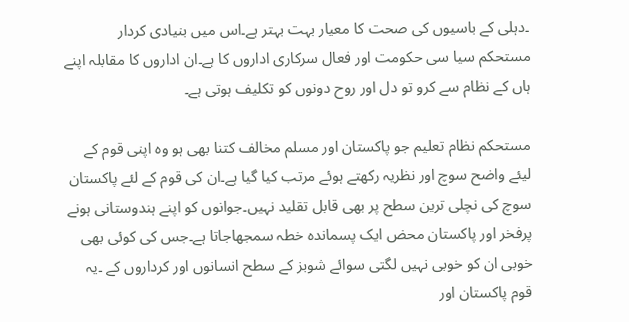۔دہلی کے باسیوں کی صحت کا معیار بہت بہتر ہے۔اس میں بنیادی کردار مستحکم سیا سی حکومت اور فعال سرکاری اداروں کا ہے۔ان اداروں کا مقابلہ اپنے ہاں کے نظام سے کرو تو دل اور روح دونوں کو تکلیف ہوتی ہے۔

مستحکم نظام تعلیم جو پاکستان اور مسلم مخالف کتنا بھی ہو وہ اپنی قوم کے لیئے واضح سوچ اور نظریہ رکھتے ہوئے مرتب کیا گیا ہے۔ان کی قوم کے لئے پاکستان سوچ کی نچلی ترین سطح پر بھی قابل تقلید نہیں۔جوانوں کو اپنے ہندوستانی ہونے پرفخر اور پاکستان محض ایک پسماندہ خطہ سمجھاجاتا ہے۔جس کی کوئی بھی خوبی ان کو خوبی نہیں لگتی سوائے شوبز کے سطح انسانوں اور کرداروں کے ۔یہ قوم پاکستان اور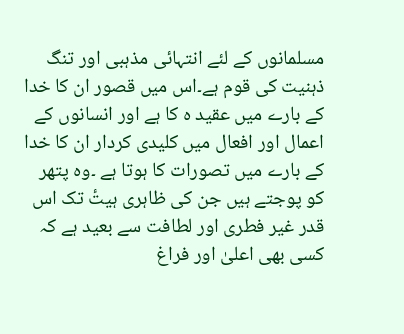مسلمانوں کے لئے انتہائی مذہبی اور تنگ ذہنیت کی قوم ہے۔اس میں قصور ان کا خدا کے بارے میں عقید ہ کا ہے اور انسانوں کے اعمال اور افعال میں کلیدی کردار ان کا خدا کے بارے میں تصورات کا ہوتا ہے ۔وہ پتھر کو پوجتے ہیں جن کی ظاہری ہیتٔ تک اس قدر غیر فطری اور لطافت سے بعید ہے کہ کسی بھی اعلیٰ اور فراغ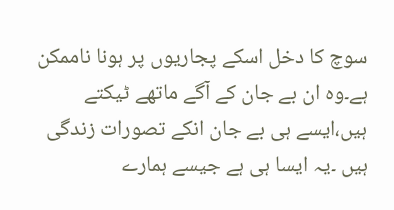سوچ کا دخل اسکے پجاریوں پر ہونا ناممکن ہے۔وہ ان بے جان کے آگے ماتھے ٹیکتے ہیں،ایسے ہی بے جان انکے تصورات زندگی ہیں ۔یہ ایسا ہی ہے جیسے ہمارے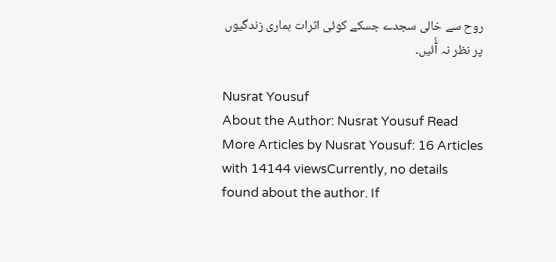روح سے خالی سجدے جسکے کوئی اثرات ہماری زندگیوں پر نظر نہ آٰٗئیں۔

Nusrat Yousuf
About the Author: Nusrat Yousuf Read More Articles by Nusrat Yousuf: 16 Articles with 14144 viewsCurrently, no details found about the author. If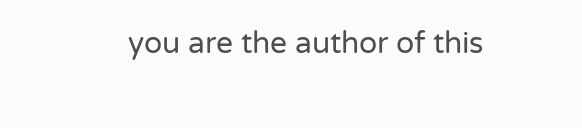you are the author of this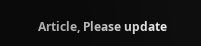Article, Please update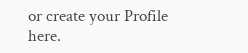or create your Profile here.